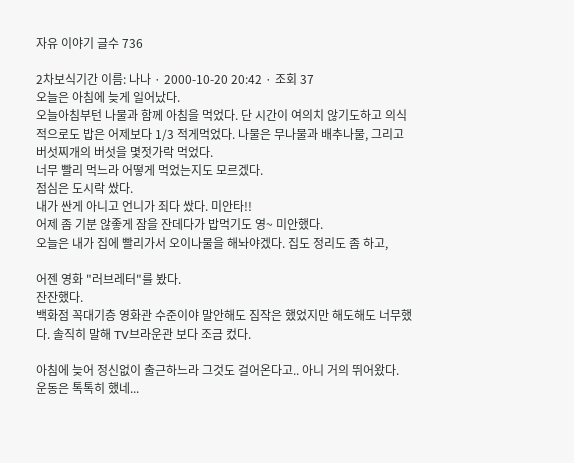자유 이야기 글수 736

2차보식기간 이름: 나나 · 2000-10-20 20:42 · 조회 37
오늘은 아침에 늦게 일어났다.
오늘아침부턴 나물과 함께 아침을 먹었다. 단 시간이 여의치 않기도하고 의식적으로도 밥은 어제보다 1/3 적게먹었다. 나물은 무나물과 배추나물, 그리고 버섯찌개의 버섯을 몇젓가락 먹었다.
너무 빨리 먹느라 어떻게 먹었는지도 모르겠다.
점심은 도시락 쌌다.
내가 싼게 아니고 언니가 죄다 쌌다. 미안타!!
어제 좀 기분 않좋게 잠을 잔데다가 밥먹기도 영~ 미안했다.
오늘은 내가 집에 빨리가서 오이나물을 해놔야겠다. 집도 정리도 좀 하고,

어젠 영화 "러브레터"를 봤다.
잔잔했다.
백화점 꼭대기층 영화관 수준이야 말안해도 짐작은 했었지만 해도해도 너무했다. 솔직히 말해 TV브라운관 보다 조금 컸다.

아침에 늦어 정신없이 출근하느라 그것도 걸어온다고.. 아니 거의 뛰어왔다. 운동은 톡톡히 했네...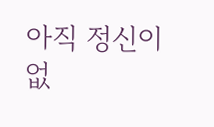아직 정신이 없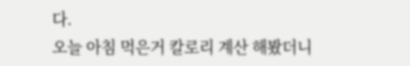다.
오늘 아침 먹은거 칼로리 계산 해봤더니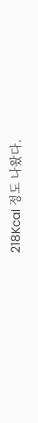218Kcal 정도 나왔다.